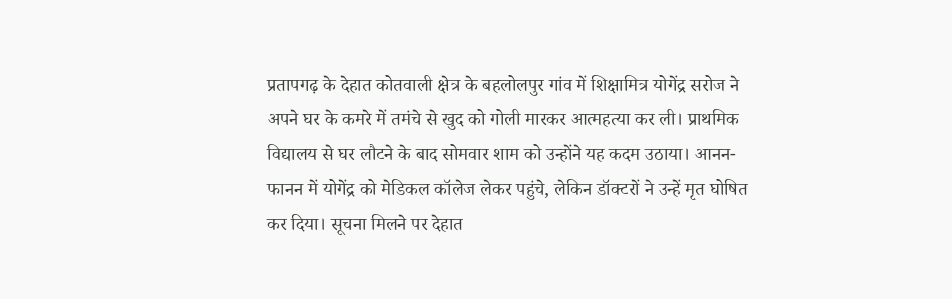प्रतापगढ़ के देहात कोतवाली क्षेत्र के बहलोलपुर गांव में शिक्षामित्र योगेंद्र सरोज ने अपने घर के कमरे में तमंचे से खुद को गोली मारकर आत्महत्या कर ली। प्राथमिक विद्यालय से घर लौटने के बाद सोमवार शाम को उन्होंने यह कदम उठाया। आनन-फानन में योगेंद्र को मेडिकल कॉलेज लेकर पहुंचे, लेकिन डॉक्टरों ने उन्हें मृत घोषित कर दिया। सूचना मिलने पर देहात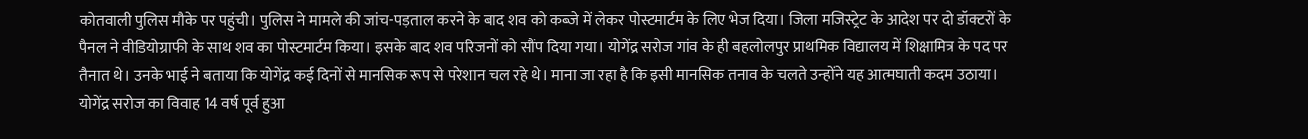कोतवाली पुलिस मौके पर पहुंची। पुलिस ने मामले की जांच-पड़ताल करने के बाद शव को कब्जे में लेकर पोस्टमार्टम के लिए भेज दिया। जिला मजिस्ट्रेट के आदेश पर दो डॉक्टरों के पैनल ने वीडियोग्राफी के साथ शव का पोस्टमार्टम किया। इसके बाद शव परिजनों को सौंप दिया गया। योगेंद्र सरोज गांव के ही बहलोलपुर प्राथमिक विद्यालय में शिक्षामित्र के पद पर तैनात थे। उनके भाई ने बताया कि योगेंद्र कई दिनों से मानसिक रूप से परेशान चल रहे थे। माना जा रहा है कि इसी मानसिक तनाव के चलते उन्होंने यह आत्मघाती कदम उठाया। योगेंद्र सरोज का विवाह 14 वर्ष पूर्व हुआ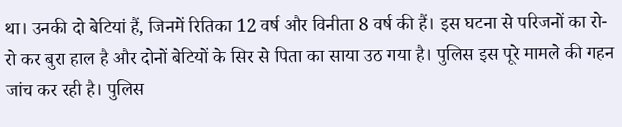था। उनकी दो बेटियां हैं, जिनमें रितिका 12 वर्ष और विनीता 8 वर्ष की हैं। इस घटना से परिजनों का रो-रो कर बुरा हाल है और दोनों बेटियों के सिर से पिता का साया उठ गया है। पुलिस इस पूरे मामले की गहन जांच कर रही है। पुलिस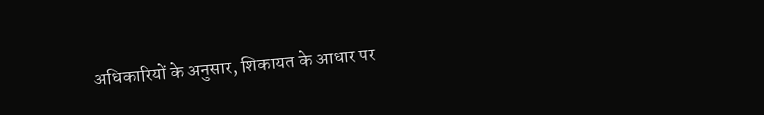अधिकारियों के अनुसार, शिकायत के आधार पर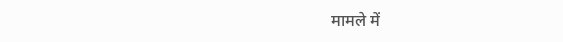मामले में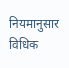नियमानुसार विधिक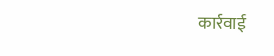कार्रवाई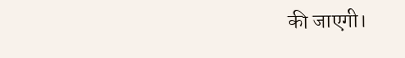की जाएगी।